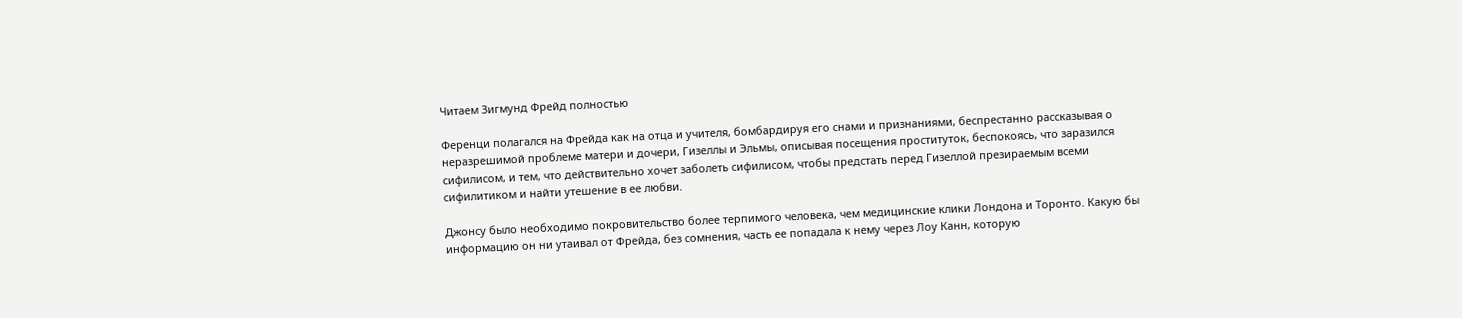Читаем Зигмунд Фрейд полностью

Ференци полагался на Фрейда как на отца и учителя, бомбардируя его снами и признаниями, беспрестанно рассказывая о неразрешимой проблеме матери и дочери, Гизеллы и Эльмы, описывая посещения проституток, беспокоясь, что заразился сифилисом, и тем, что действительно хочет заболеть сифилисом, чтобы предстать перед Гизеллой презираемым всеми сифилитиком и найти утешение в ее любви.

Джонсу было необходимо покровительство более терпимого человека, чем медицинские клики Лондона и Торонто. Какую бы информацию он ни утаивал от Фрейда, без сомнения, часть ее попадала к нему через Лоу Канн, которую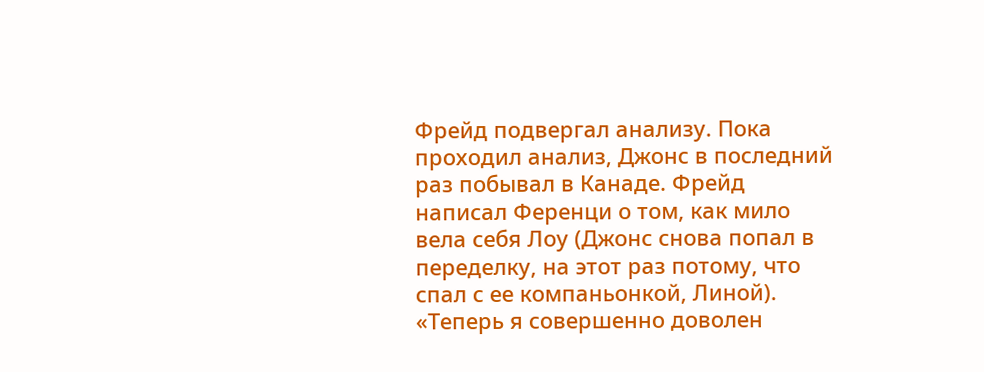Фрейд подвергал анализу. Пока проходил анализ, Джонс в последний раз побывал в Канаде. Фрейд написал Ференци о том, как мило вела себя Лоу (Джонс снова попал в переделку, на этот раз потому, что спал с ее компаньонкой, Линой). «Теперь я совершенно доволен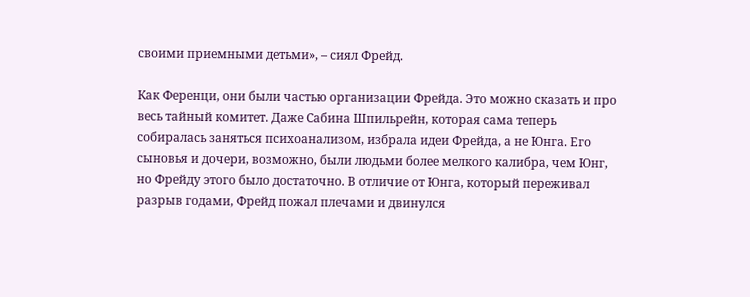своими приемными детьми», – сиял Фрейд.

Как Ференци, они были частью организации Фрейда. Это можно сказать и про весь тайный комитет. Даже Сабина Шпильрейн, которая сама теперь собиралась заняться психоанализом, избрала идеи Фрейда, а не Юнга. Его сыновья и дочери, возможно, были людьми более мелкого калибра, чем Юнг, но Фрейду этого было достаточно. В отличие от Юнга, который переживал разрыв годами, Фрейд пожал плечами и двинулся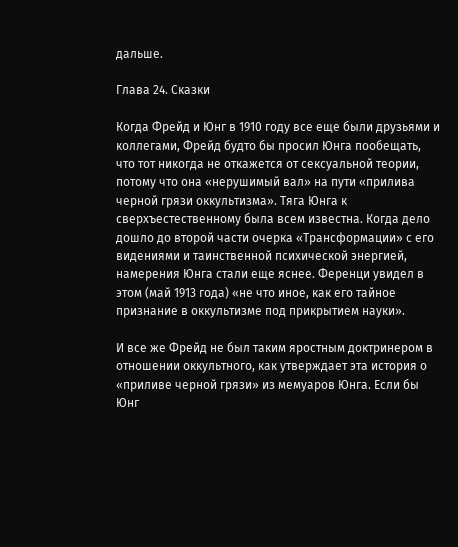дальше.

Глава 24. Сказки

Когда Фрейд и Юнг в 1910 году все еще были друзьями и коллегами, Фрейд будто бы просил Юнга пообещать, что тот никогда не откажется от сексуальной теории, потому что она «нерушимый вал» на пути «прилива черной грязи оккультизма». Тяга Юнга к сверхъестественному была всем известна. Когда дело дошло до второй части очерка «Трансформации» с его видениями и таинственной психической энергией, намерения Юнга стали еще яснее. Ференци увидел в этом (май 1913 года) «не что иное, как его тайное признание в оккультизме под прикрытием науки».

И все же Фрейд не был таким яростным доктринером в отношении оккультного, как утверждает эта история о «приливе черной грязи» из мемуаров Юнга. Если бы Юнг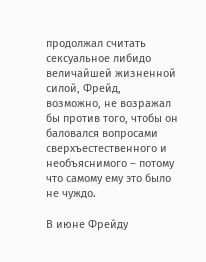продолжал считать сексуальное либидо величайшей жизненной силой, Фрейд, возможно, не возражал бы против того, чтобы он баловался вопросами сверхъестественного и необъяснимого – потому что самому ему это было не чуждо.

В июне Фрейду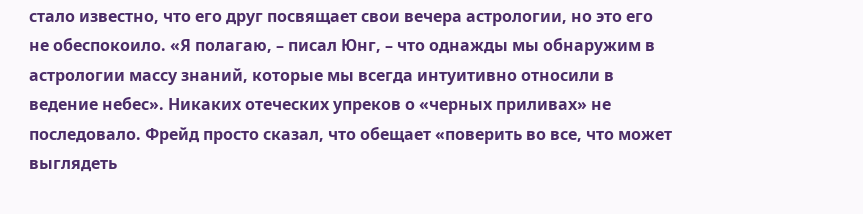стало известно, что его друг посвящает свои вечера астрологии, но это его не обеспокоило. «Я полагаю, – писал Юнг, – что однажды мы обнаружим в астрологии массу знаний, которые мы всегда интуитивно относили в ведение небес». Никаких отеческих упреков о «черных приливах» не последовало. Фрейд просто сказал, что обещает «поверить во все, что может выглядеть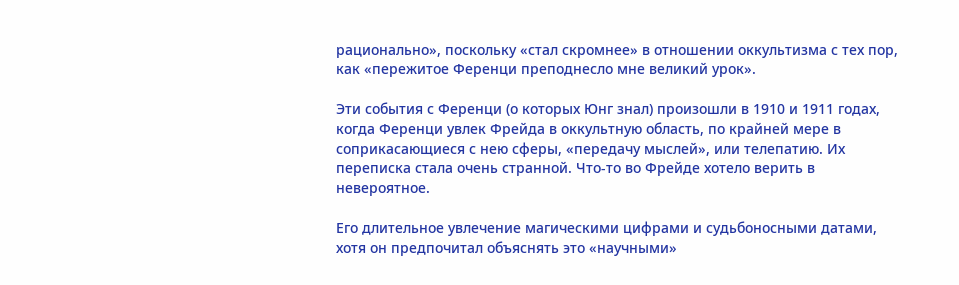рационально», поскольку «стал скромнее» в отношении оккультизма с тех пор, как «пережитое Ференци преподнесло мне великий урок».

Эти события с Ференци (о которых Юнг знал) произошли в 1910 и 1911 годах, когда Ференци увлек Фрейда в оккультную область, по крайней мере в соприкасающиеся с нею сферы, «передачу мыслей», или телепатию. Их переписка стала очень странной. Что-то во Фрейде хотело верить в невероятное.

Его длительное увлечение магическими цифрами и судьбоносными датами, хотя он предпочитал объяснять это «научными»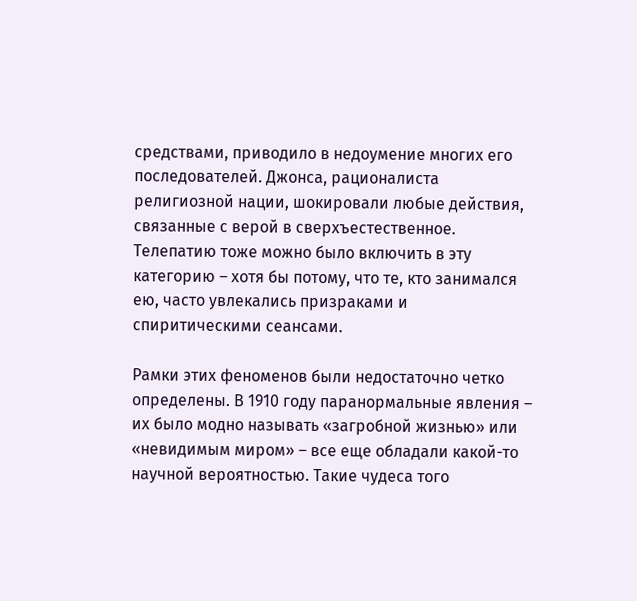средствами, приводило в недоумение многих его последователей. Джонса, рационалиста религиозной нации, шокировали любые действия, связанные с верой в сверхъестественное. Телепатию тоже можно было включить в эту категорию – хотя бы потому, что те, кто занимался ею, часто увлекались призраками и спиритическими сеансами.

Рамки этих феноменов были недостаточно четко определены. В 1910 году паранормальные явления – их было модно называть «загробной жизнью» или «невидимым миром» – все еще обладали какой-то научной вероятностью. Такие чудеса того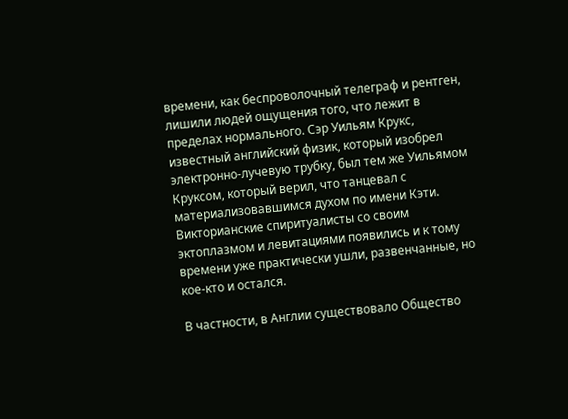времени, как беспроволочный телеграф и рентген, лишили людей ощущения того, что лежит в пределах нормального. Сэр Уильям Крукс, известный английский физик, который изобрел электронно-лучевую трубку, был тем же Уильямом Круксом, который верил, что танцевал с материализовавшимся духом по имени Кэти. Викторианские спиритуалисты со своим эктоплазмом и левитациями появились и к тому времени уже практически ушли, развенчанные, но кое-кто и остался.

В частности, в Англии существовало Общество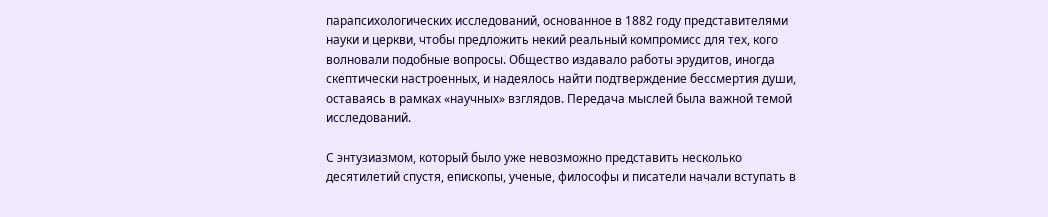парапсихологических исследований, основанное в 1882 году представителями науки и церкви, чтобы предложить некий реальный компромисс для тех, кого волновали подобные вопросы. Общество издавало работы эрудитов, иногда скептически настроенных, и надеялось найти подтверждение бессмертия души, оставаясь в рамках «научных» взглядов. Передача мыслей была важной темой исследований.

С энтузиазмом, который было уже невозможно представить несколько десятилетий спустя, епископы, ученые, философы и писатели начали вступать в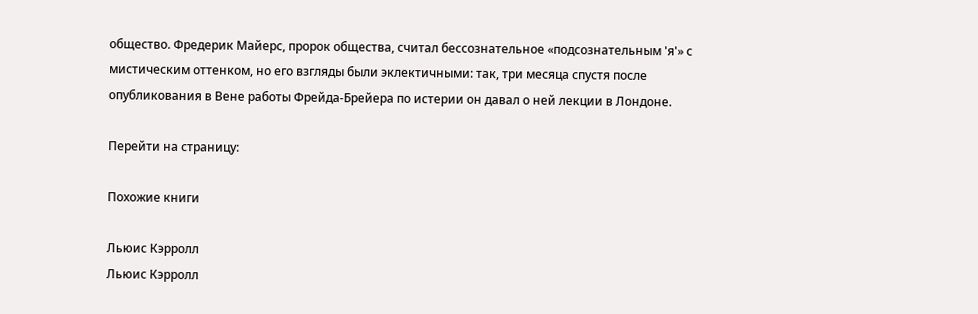общество. Фредерик Майерс, пророк общества, считал бессознательное «подсознательным 'я'» с мистическим оттенком, но его взгляды были эклектичными: так, три месяца спустя после опубликования в Вене работы Фрейда-Брейера по истерии он давал о ней лекции в Лондоне.

Перейти на страницу:

Похожие книги

Льюис Кэрролл
Льюис Кэрролл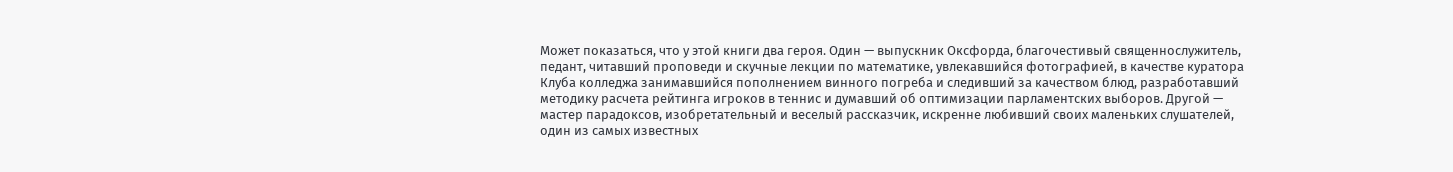Может показаться, что у этой книги два героя. Один — выпускник Оксфорда, благочестивый священнослужитель, педант, читавший проповеди и скучные лекции по математике, увлекавшийся фотографией, в качестве куратора Клуба колледжа занимавшийся пополнением винного погреба и следивший за качеством блюд, разработавший методику расчета рейтинга игроков в теннис и думавший об оптимизации парламентских выборов. Другой — мастер парадоксов, изобретательный и веселый рассказчик, искренне любивший своих маленьких слушателей, один из самых известных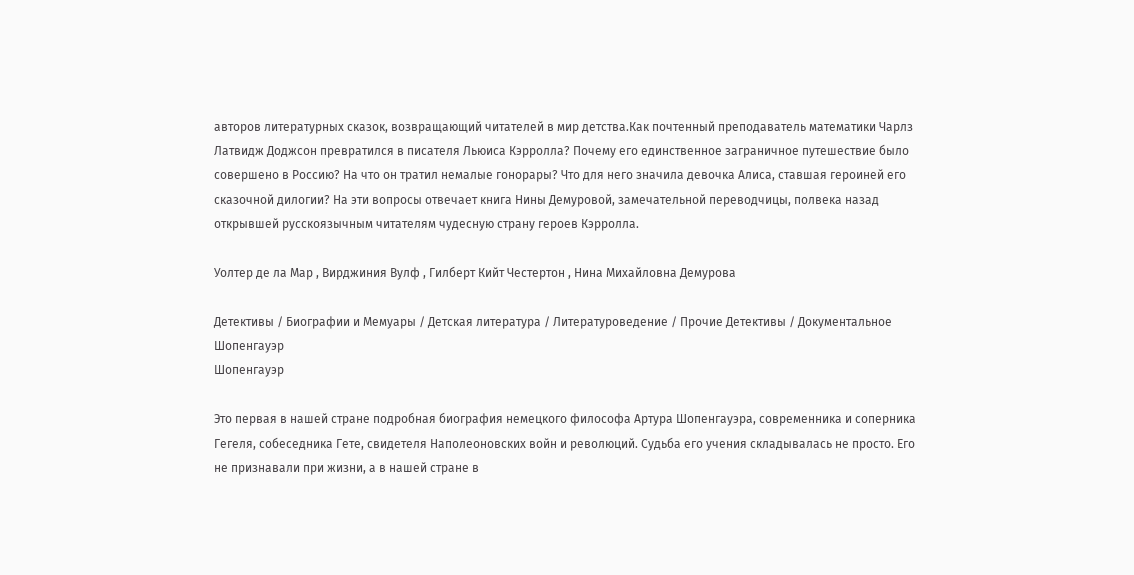авторов литературных сказок, возвращающий читателей в мир детства.Как почтенный преподаватель математики Чарлз Латвидж Доджсон превратился в писателя Льюиса Кэрролла? Почему его единственное заграничное путешествие было совершено в Россию? На что он тратил немалые гонорары? Что для него значила девочка Алиса, ставшая героиней его сказочной дилогии? На эти вопросы отвечает книга Нины Демуровой, замечательной переводчицы, полвека назад открывшей русскоязычным читателям чудесную страну героев Кэрролла.

Уолтер де ла Мар , Вирджиния Вулф , Гилберт Кийт Честертон , Нина Михайловна Демурова

Детективы / Биографии и Мемуары / Детская литература / Литературоведение / Прочие Детективы / Документальное
Шопенгауэр
Шопенгауэр

Это первая в нашей стране подробная биография немецкого философа Артура Шопенгауэра, современника и соперника Гегеля, собеседника Гете, свидетеля Наполеоновских войн и революций. Судьба его учения складывалась не просто. Его не признавали при жизни, а в нашей стране в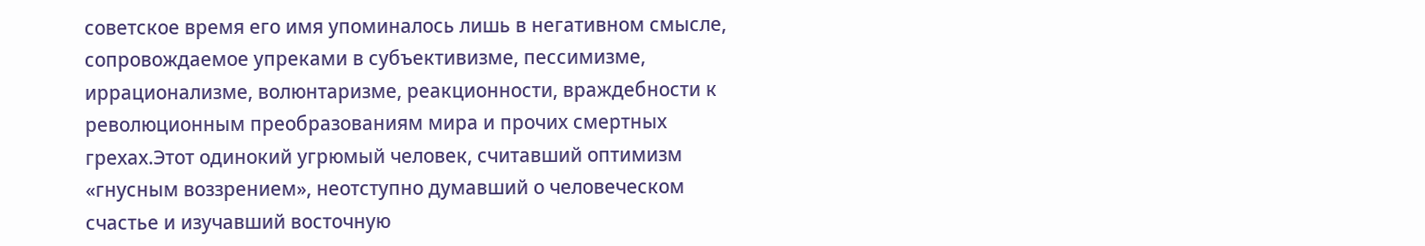советское время его имя упоминалось лишь в негативном смысле, сопровождаемое упреками в субъективизме, пессимизме, иррационализме, волюнтаризме, реакционности, враждебности к революционным преобразованиям мира и прочих смертных грехах.Этот одинокий угрюмый человек, считавший оптимизм «гнусным воззрением», неотступно думавший о человеческом счастье и изучавший восточную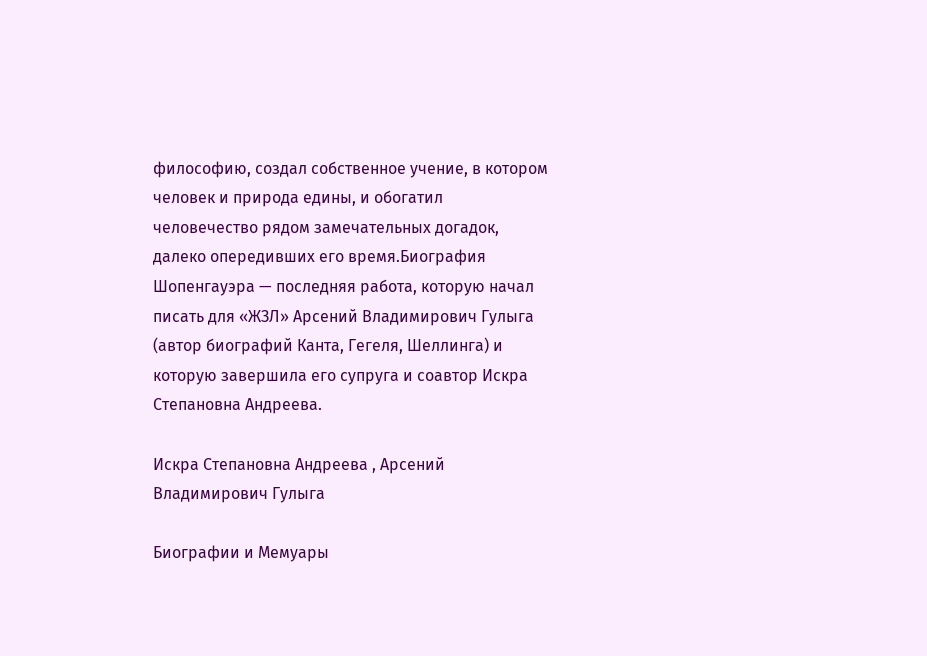философию, создал собственное учение, в котором человек и природа едины, и обогатил человечество рядом замечательных догадок, далеко опередивших его время.Биография Шопенгауэра — последняя работа, которую начал писать для «ЖЗЛ» Арсений Владимирович Гулыга (автор биографий Канта, Гегеля, Шеллинга) и которую завершила его супруга и соавтор Искра Степановна Андреева.

Искра Степановна Андреева , Арсений Владимирович Гулыга

Биографии и Мемуары